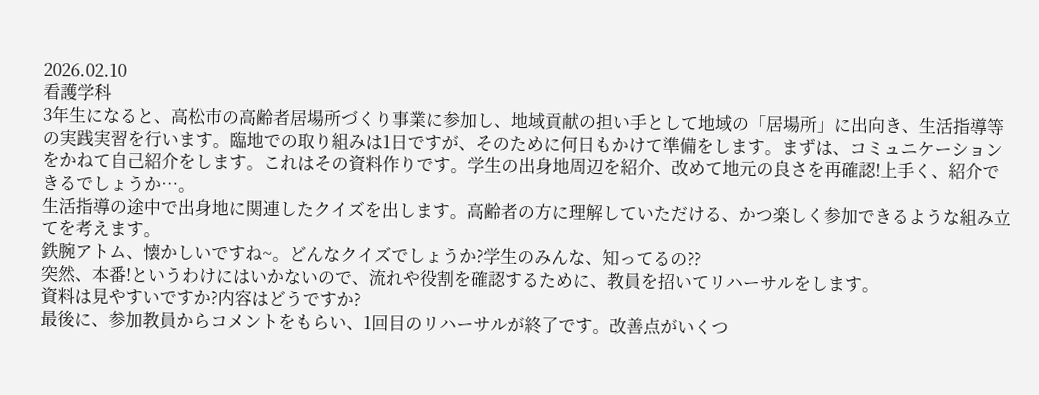2026.02.10
看護学科
3年生になると、高松市の高齢者居場所づくり事業に参加し、地域貢献の担い手として地域の「居場所」に出向き、生活指導等の実践実習を行います。臨地での取り組みは1日ですが、そのために何日もかけて準備をします。まずは、コミュニケーションをかねて自己紹介をします。これはその資料作りです。学生の出身地周辺を紹介、改めて地元の良さを再確認!上手く、紹介できるでしょうか…。
生活指導の途中で出身地に関連したクイズを出します。高齢者の方に理解していただける、かつ楽しく参加できるような組み立てを考えます。
鉄腕アトム、懐かしいですね~。どんなクイズでしょうか?学生のみんな、知ってるの⁇
突然、本番!というわけにはいかないので、流れや役割を確認するために、教員を招いてリハーサルをします。
資料は見やすいですか?内容はどうですか?
最後に、参加教員からコメントをもらい、1回目のリハーサルが終了です。改善点がいくつ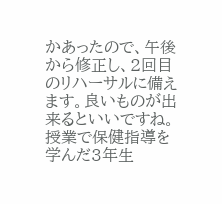かあったので、午後から修正し、2回目のリハーサルに備えます。良いものが出来るといいですね。授業で保健指導を学んだ3年生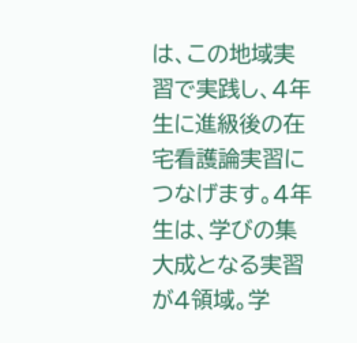は、この地域実習で実践し、4年生に進級後の在宅看護論実習につなげます。4年生は、学びの集大成となる実習が4領域。学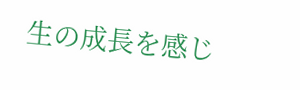生の成長を感じ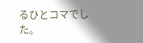るひとコマでした。